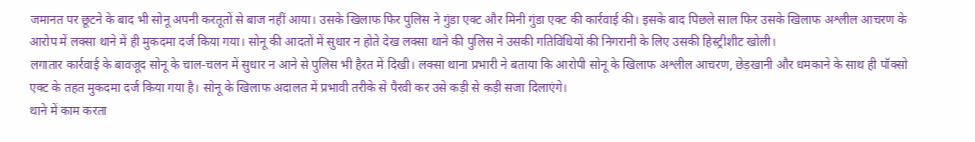जमानत पर छूटने के बाद भी सोनू अपनी करतूतों से बाज नहीं आया। उसके खिलाफ फिर पुलिस ने गुंडा एक्ट और मिनी गुंडा एक्ट की कार्रवाई की। इसके बाद पिछले साल फिर उसके खिलाफ अश्लील आचरण के आरोप में लक्सा थाने में ही मुकदमा दर्ज किया गया। सोनू की आदतों में सुधार न होते देख लक्सा थाने की पुलिस ने उसकी गतिविधियों की निगरानी के लिए उसकी हिस्ट्रीशीट खोली।
लगातार कार्रवाई के बावजूद सोनू के चाल-चलन में सुधार न आने से पुलिस भी हैरत में दिखी। लक्सा थाना प्रभारी ने बताया कि आरोपी सोनू के खिलाफ अश्लील आचरण, छेड़खानी और धमकाने के साथ ही पॉक्सो एक्ट के तहत मुकदमा दर्ज किया गया है। सोनू के खिलाफ अदालत में प्रभावी तरीके से पैरवी कर उसे कड़ी से कड़ी सजा दिलाएंगे।
थाने में काम करता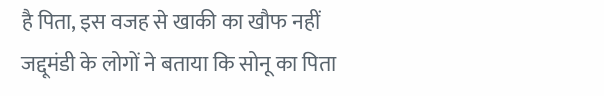है पिता, इस वजह से खाकी का खौफ नहीं
जद्दूमंडी के लोगों ने बताया कि सोनू का पिता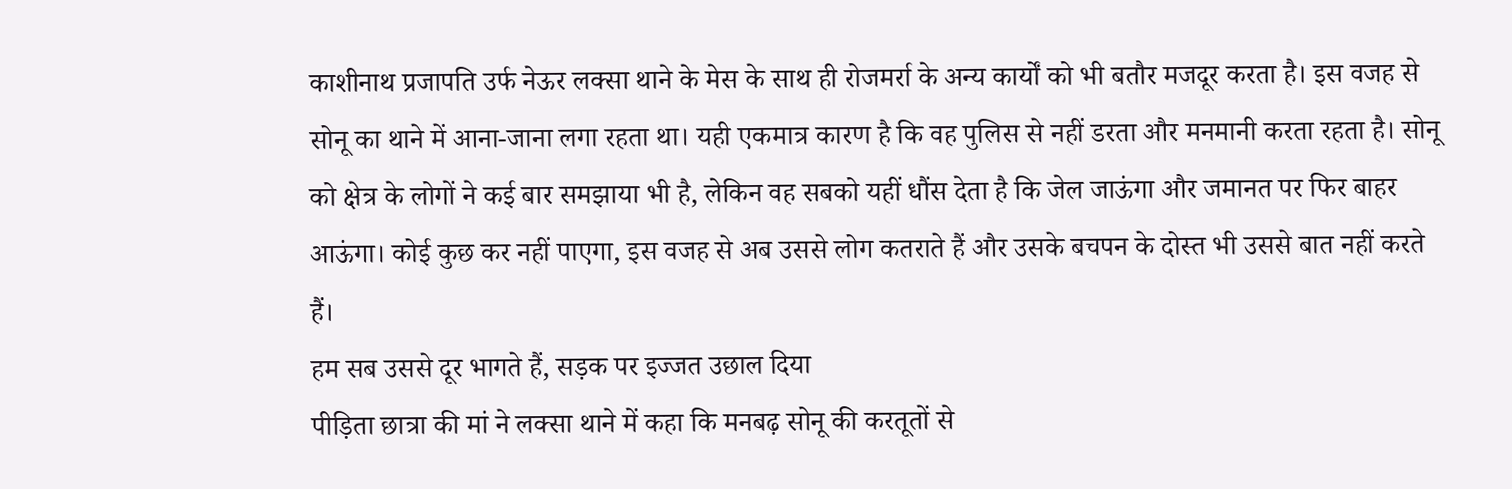काशीनाथ प्रजापति उर्फ नेऊर लक्सा थाने के मेस के साथ ही रोजमर्रा के अन्य कार्यों को भी बतौर मजदूर करता है। इस वजह से सोनू का थाने में आना-जाना लगा रहता था। यही एकमात्र कारण है कि वह पुलिस से नहीं डरता और मनमानी करता रहता है। सोनू को क्षेत्र के लोगों ने कई बार समझाया भी है, लेकिन वह सबको यहीं धौंस देता है कि जेल जाऊंगा और जमानत पर फिर बाहर आऊंगा। कोई कुछ कर नहीं पाएगा, इस वजह से अब उससे लोग कतराते हैं और उसके बचपन के दोस्त भी उससे बात नहीं करते हैं।
हम सब उससे दूर भागते हैं, सड़क पर इज्जत उछाल दिया
पीड़िता छात्रा की मां ने लक्सा थाने में कहा कि मनबढ़ सोनू की करतूतों से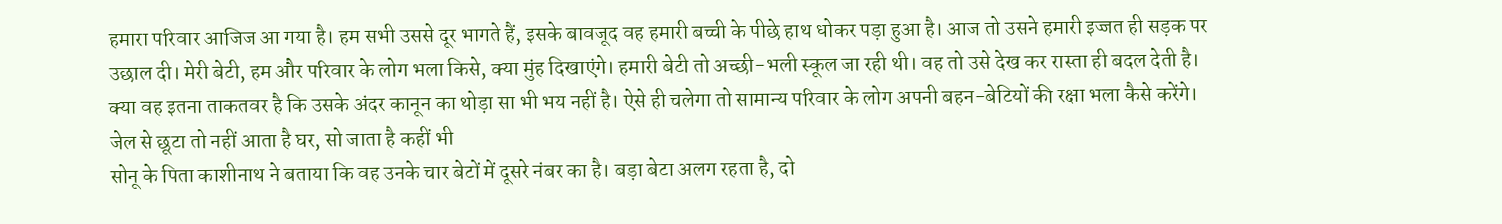हमारा परिवार आजिज आ गया है। हम सभी उससे दूर भागते हैं, इसके बावजूद वह हमारी बच्ची के पीछे हाथ धोकर पड़ा हुआ है। आज तो उसने हमारी इज्जत ही सड़क पर उछाल दी। मेरी बेटी, हम और परिवार के लोग भला किसे, क्या मुंह दिखाएंगे। हमारी बेटी तो अच्छी-भली स्कूल जा रही थी। वह तो उसे देख कर रास्ता ही बदल देती है। क्या वह इतना ताकतवर है कि उसके अंदर कानून का थोड़ा सा भी भय नहीं है। ऐसे ही चलेगा तो सामान्य परिवार के लोग अपनी बहन-बेटियों की रक्षा भला कैसे करेंगे।
जेल से छूटा तो नहीं आता है घर, सो जाता है कहीं भी
सोनू के पिता काशीनाथ ने बताया कि वह उनके चार बेटों में दूसरे नंबर का है। बड़ा बेटा अलग रहता है, दो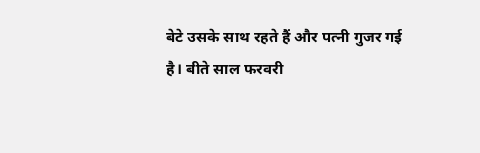बेटे उसके साथ रहते हैं और पत्नी गुजर गई है। बीते साल फरवरी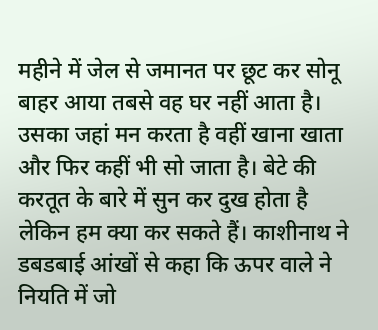महीने में जेल से जमानत पर छूट कर सोनू बाहर आया तबसे वह घर नहीं आता है। उसका जहां मन करता है वहीं खाना खाता और फिर कहीं भी सो जाता है। बेटे की करतूत के बारे में सुन कर दुख होता है लेकिन हम क्या कर सकते हैं। काशीनाथ ने डबडबाई आंखों से कहा कि ऊपर वाले ने नियति में जो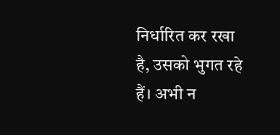निर्धारित कर रखा है, उसको भुगत रहे हैं। अभी न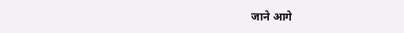जाने आगे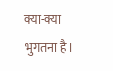क्या-क्या भुगतना है।